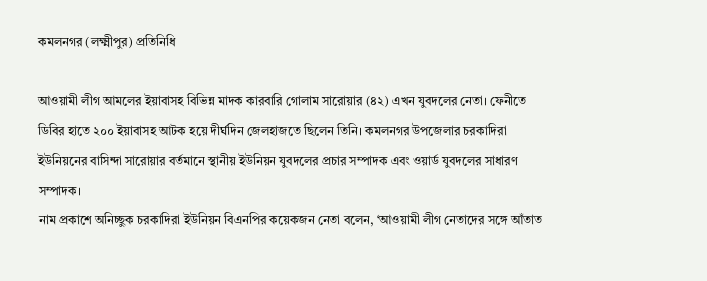কমলনগর (লক্ষ্মীপুর) প্রতিনিধি

আওয়ামী লীগ আমলের ইয়াবাসহ বিভিন্ন মাদক কারবারি গোলাম সারোয়ার (৪২) এখন যুবদলের নেতা। ফেনীতে ডিবির হাতে ২০০ ইয়াবাসহ আটক হয়ে দীর্ঘদিন জেলহাজতে ছিলেন তিনি। কমলনগর উপজেলার চরকাদিরা ইউনিয়নের বাসিন্দা সারোয়ার বর্তমানে স্থানীয় ইউনিয়ন যুবদলের প্রচার সম্পাদক এবং ওয়ার্ড যুবদলের সাধারণ সম্পাদক।
নাম প্রকাশে অনিচ্ছুক চরকাদিরা ইউনিয়ন বিএনপির কয়েকজন নেতা বলেন, ‘আওয়ামী লীগ নেতাদের সঙ্গে আঁতাত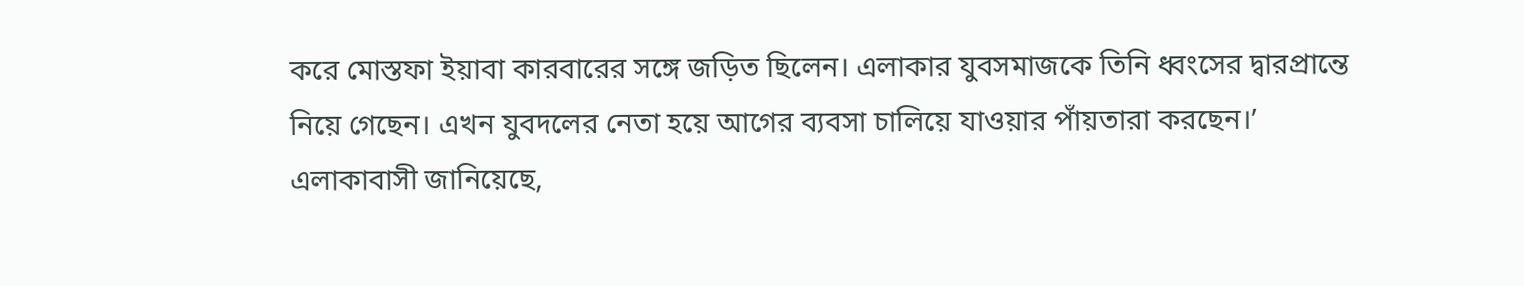করে মোস্তফা ইয়াবা কারবারের সঙ্গে জড়িত ছিলেন। এলাকার যুবসমাজকে তিনি ধ্বংসের দ্বারপ্রান্তে নিয়ে গেছেন। এখন যুবদলের নেতা হয়ে আগের ব্যবসা চালিয়ে যাওয়ার পাঁয়তারা করছেন।’
এলাকাবাসী জানিয়েছে,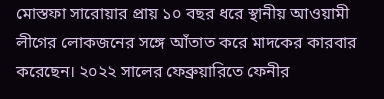মোস্তফা সারোয়ার প্রায় ১০ বছর ধরে স্থানীয় আওয়ামী লীগের লোকজনের সঙ্গে আঁতাত করে মাদকের কারবার করেছেন। ২০২২ সালের ফেব্রুয়ারিতে ফেনীর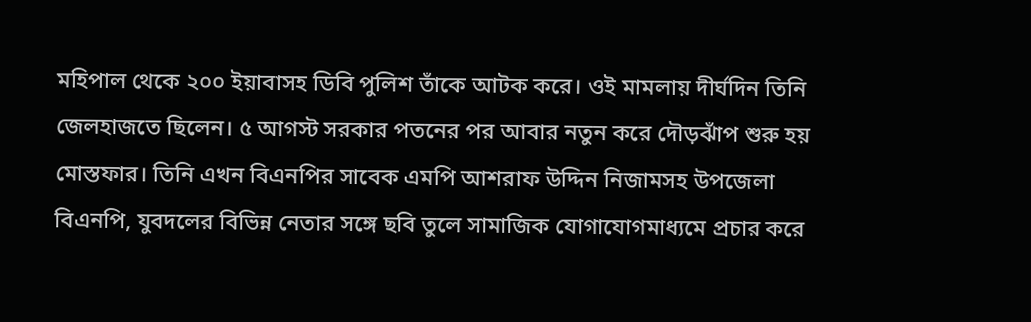মহিপাল থেকে ২০০ ইয়াবাসহ ডিবি পুলিশ তাঁকে আটক করে। ওই মামলায় দীর্ঘদিন তিনি জেলহাজতে ছিলেন। ৫ আগস্ট সরকার পতনের পর আবার নতুন করে দৌড়ঝাঁপ শুরু হয় মোস্তফার। তিনি এখন বিএনপির সাবেক এমপি আশরাফ উদ্দিন নিজামসহ উপজেলা বিএনপি, যুবদলের বিভিন্ন নেতার সঙ্গে ছবি তুলে সামাজিক যোগাযোগমাধ্যমে প্রচার করে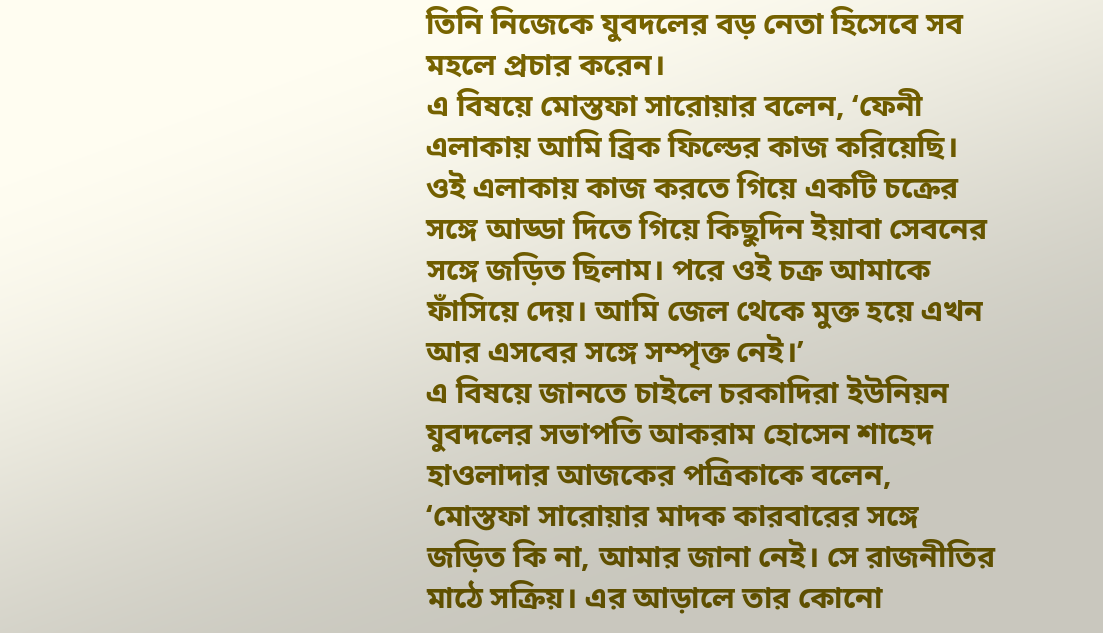তিনি নিজেকে যুবদলের বড় নেতা হিসেবে সব মহলে প্রচার করেন।
এ বিষয়ে মোস্তফা সারোয়ার বলেন, ‘ফেনী এলাকায় আমি ব্রিক ফিল্ডের কাজ করিয়েছি। ওই এলাকায় কাজ করতে গিয়ে একটি চক্রের সঙ্গে আড্ডা দিতে গিয়ে কিছুদিন ইয়াবা সেবনের সঙ্গে জড়িত ছিলাম। পরে ওই চক্র আমাকে ফাঁসিয়ে দেয়। আমি জেল থেকে মুক্ত হয়ে এখন আর এসবের সঙ্গে সম্পৃক্ত নেই।’
এ বিষয়ে জানতে চাইলে চরকাদিরা ইউনিয়ন যুবদলের সভাপতি আকরাম হোসেন শাহেদ হাওলাদার আজকের পত্রিকাকে বলেন, ‘মোস্তফা সারোয়ার মাদক কারবারের সঙ্গে জড়িত কি না, আমার জানা নেই। সে রাজনীতির মাঠে সক্রিয়। এর আড়ালে তার কোনো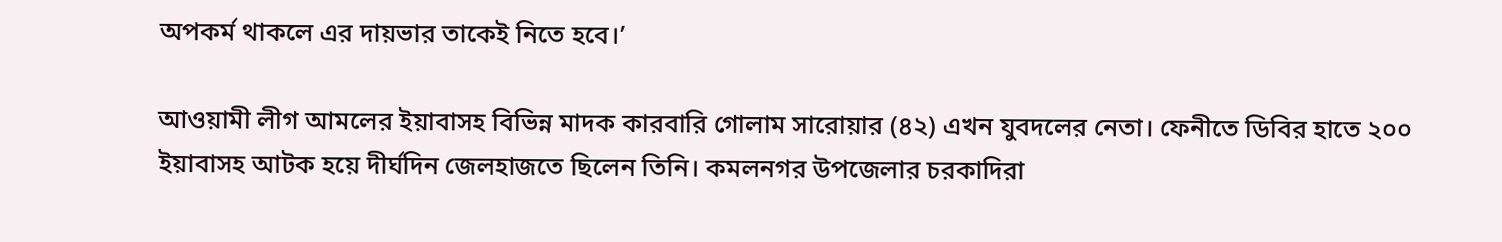অপকর্ম থাকলে এর দায়ভার তাকেই নিতে হবে।’

আওয়ামী লীগ আমলের ইয়াবাসহ বিভিন্ন মাদক কারবারি গোলাম সারোয়ার (৪২) এখন যুবদলের নেতা। ফেনীতে ডিবির হাতে ২০০ ইয়াবাসহ আটক হয়ে দীর্ঘদিন জেলহাজতে ছিলেন তিনি। কমলনগর উপজেলার চরকাদিরা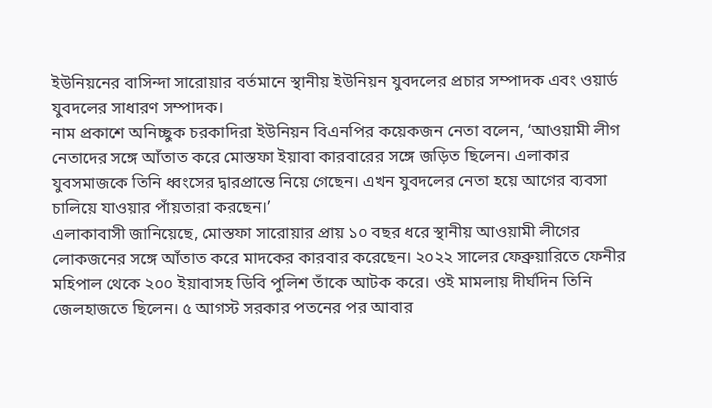ইউনিয়নের বাসিন্দা সারোয়ার বর্তমানে স্থানীয় ইউনিয়ন যুবদলের প্রচার সম্পাদক এবং ওয়ার্ড যুবদলের সাধারণ সম্পাদক।
নাম প্রকাশে অনিচ্ছুক চরকাদিরা ইউনিয়ন বিএনপির কয়েকজন নেতা বলেন, ‘আওয়ামী লীগ নেতাদের সঙ্গে আঁতাত করে মোস্তফা ইয়াবা কারবারের সঙ্গে জড়িত ছিলেন। এলাকার যুবসমাজকে তিনি ধ্বংসের দ্বারপ্রান্তে নিয়ে গেছেন। এখন যুবদলের নেতা হয়ে আগের ব্যবসা চালিয়ে যাওয়ার পাঁয়তারা করছেন।’
এলাকাবাসী জানিয়েছে, মোস্তফা সারোয়ার প্রায় ১০ বছর ধরে স্থানীয় আওয়ামী লীগের লোকজনের সঙ্গে আঁতাত করে মাদকের কারবার করেছেন। ২০২২ সালের ফেব্রুয়ারিতে ফেনীর মহিপাল থেকে ২০০ ইয়াবাসহ ডিবি পুলিশ তাঁকে আটক করে। ওই মামলায় দীর্ঘদিন তিনি জেলহাজতে ছিলেন। ৫ আগস্ট সরকার পতনের পর আবার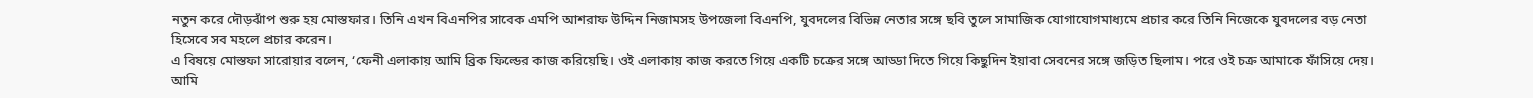নতুন করে দৌড়ঝাঁপ শুরু হয় মোস্তফার। তিনি এখন বিএনপির সাবেক এমপি আশরাফ উদ্দিন নিজামসহ উপজেলা বিএনপি, যুবদলের বিভিন্ন নেতার সঙ্গে ছবি তুলে সামাজিক যোগাযোগমাধ্যমে প্রচার করে তিনি নিজেকে যুবদলের বড় নেতা হিসেবে সব মহলে প্রচার করেন।
এ বিষয়ে মোস্তফা সারোয়ার বলেন, ‘ফেনী এলাকায় আমি ব্রিক ফিল্ডের কাজ করিয়েছি। ওই এলাকায় কাজ করতে গিয়ে একটি চক্রের সঙ্গে আড্ডা দিতে গিয়ে কিছুদিন ইয়াবা সেবনের সঙ্গে জড়িত ছিলাম। পরে ওই চক্র আমাকে ফাঁসিয়ে দেয়। আমি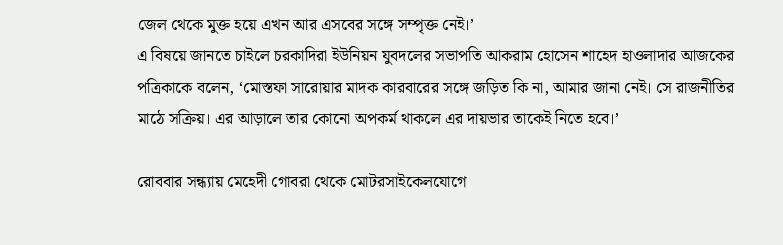জেল থেকে মুক্ত হয়ে এখন আর এসবের সঙ্গে সম্পৃক্ত নেই।’
এ বিষয়ে জানতে চাইলে চরকাদিরা ইউনিয়ন যুবদলের সভাপতি আকরাম হোসেন শাহেদ হাওলাদার আজকের পত্রিকাকে বলেন, ‘মোস্তফা সারোয়ার মাদক কারবারের সঙ্গে জড়িত কি না, আমার জানা নেই। সে রাজনীতির মাঠে সক্রিয়। এর আড়ালে তার কোনো অপকর্ম থাকলে এর দায়ভার তাকেই নিতে হবে।’

রোববার সন্ধ্যায় মেহেদী গোবরা থেকে মোটরসাইকেলযোগে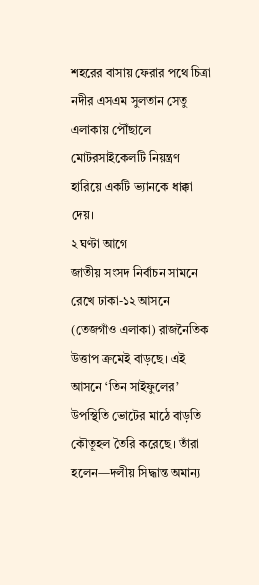শহরের বাসায় ফেরার পথে চিত্রা নদীর এসএম সুলতান সেতু এলাকায় পৌঁছালে মোটরসাইকেলটি নিয়ন্ত্রণ হারিয়ে একটি ভ্যানকে ধাক্কা দেয়।
২ ঘণ্টা আগে
জাতীয় সংসদ নির্বাচন সামনে রেখে ঢাকা-১২ আসনে (তেজগাঁও এলাকা) রাজনৈতিক উত্তাপ ক্রমেই বাড়ছে। এই আসনে ‘তিন সাইফুলের’ উপস্থিতি ভোটের মাঠে বাড়তি কৌতূহল তৈরি করেছে। তাঁরা হলেন—দলীয় সিদ্ধান্ত অমান্য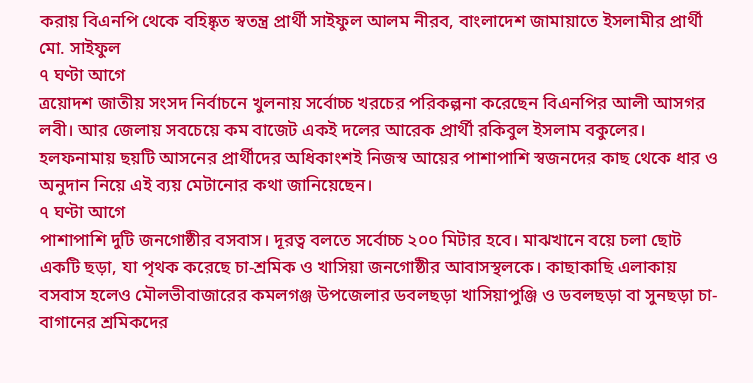করায় বিএনপি থেকে বহিষ্কৃত স্বতন্ত্র প্রার্থী সাইফুল আলম নীরব, বাংলাদেশ জামায়াতে ইসলামীর প্রার্থী মো. সাইফুল
৭ ঘণ্টা আগে
ত্রয়োদশ জাতীয় সংসদ নির্বাচনে খুলনায় সর্বোচ্চ খরচের পরিকল্পনা করেছেন বিএনপির আলী আসগর লবী। আর জেলায় সবচেয়ে কম বাজেট একই দলের আরেক প্রার্থী রকিবুল ইসলাম বকুলের। হলফনামায় ছয়টি আসনের প্রার্থীদের অধিকাংশই নিজস্ব আয়ের পাশাপাশি স্বজনদের কাছ থেকে ধার ও অনুদান নিয়ে এই ব্যয় মেটানোর কথা জানিয়েছেন।
৭ ঘণ্টা আগে
পাশাপাশি দুটি জনগোষ্ঠীর বসবাস। দূরত্ব বলতে সর্বোচ্চ ২০০ মিটার হবে। মাঝখানে বয়ে চলা ছোট একটি ছড়া, যা পৃথক করেছে চা-শ্রমিক ও খাসিয়া জনগোষ্ঠীর আবাসস্থলকে। কাছাকাছি এলাকায় বসবাস হলেও মৌলভীবাজারের কমলগঞ্জ উপজেলার ডবলছড়া খাসিয়াপুঞ্জি ও ডবলছড়া বা সুনছড়া চা-বাগানের শ্রমিকদের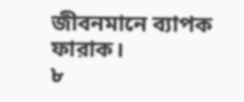জীবনমানে ব্যাপক ফারাক।
৮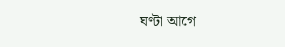ঘণ্টা আগে